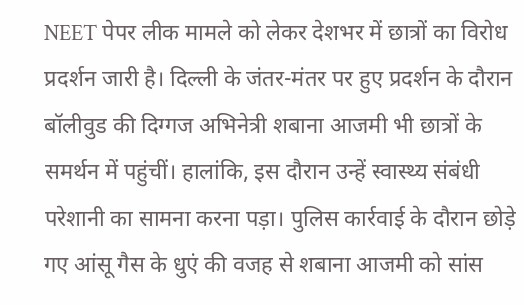NEET पेपर लीक मामले को लेकर देशभर में छात्रों का विरोध प्रदर्शन जारी है। दिल्ली के जंतर-मंतर पर हुए प्रदर्शन के दौरान बॉलीवुड की दिग्गज अभिनेत्री शबाना आजमी भी छात्रों के समर्थन में पहुंचीं। हालांकि, इस दौरान उन्हें स्वास्थ्य संबंधी परेशानी का सामना करना पड़ा। पुलिस कार्रवाई के दौरान छोड़े गए आंसू गैस के धुएं की वजह से शबाना आजमी को सांस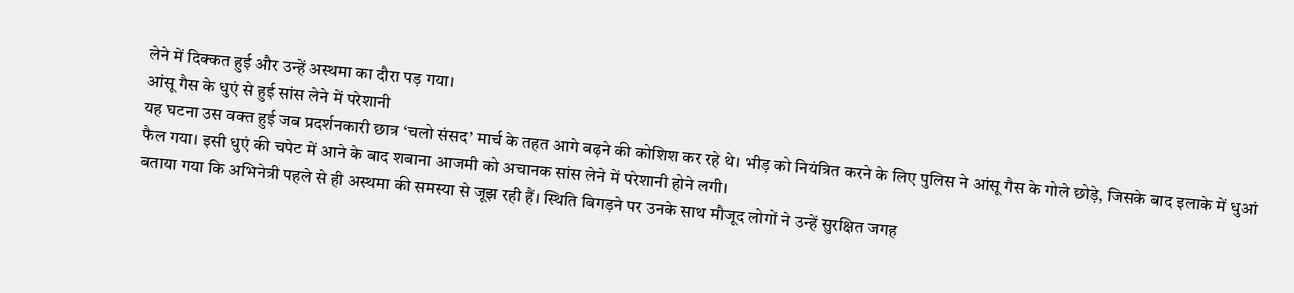लेने में दिक्कत हुई और उन्हें अस्थमा का दौरा पड़ गया।
आंसू गैस के धुएं से हुई सांस लेने में परेशानी
यह घटना उस वक्त हुई जब प्रदर्शनकारी छात्र ‘चलो संसद’ मार्च के तहत आगे बढ़ने की कोशिश कर रहे थे। भीड़ को नियंत्रित करने के लिए पुलिस ने आंसू गैस के गोले छोड़े, जिसके बाद इलाके में धुआं फैल गया। इसी धुएं की चपेट में आने के बाद शबाना आजमी को अचानक सांस लेने में परेशानी होने लगी।
बताया गया कि अभिनेत्री पहले से ही अस्थमा की समस्या से जूझ रही हैं। स्थिति बिगड़ने पर उनके साथ मौजूद लोगों ने उन्हें सुरक्षित जगह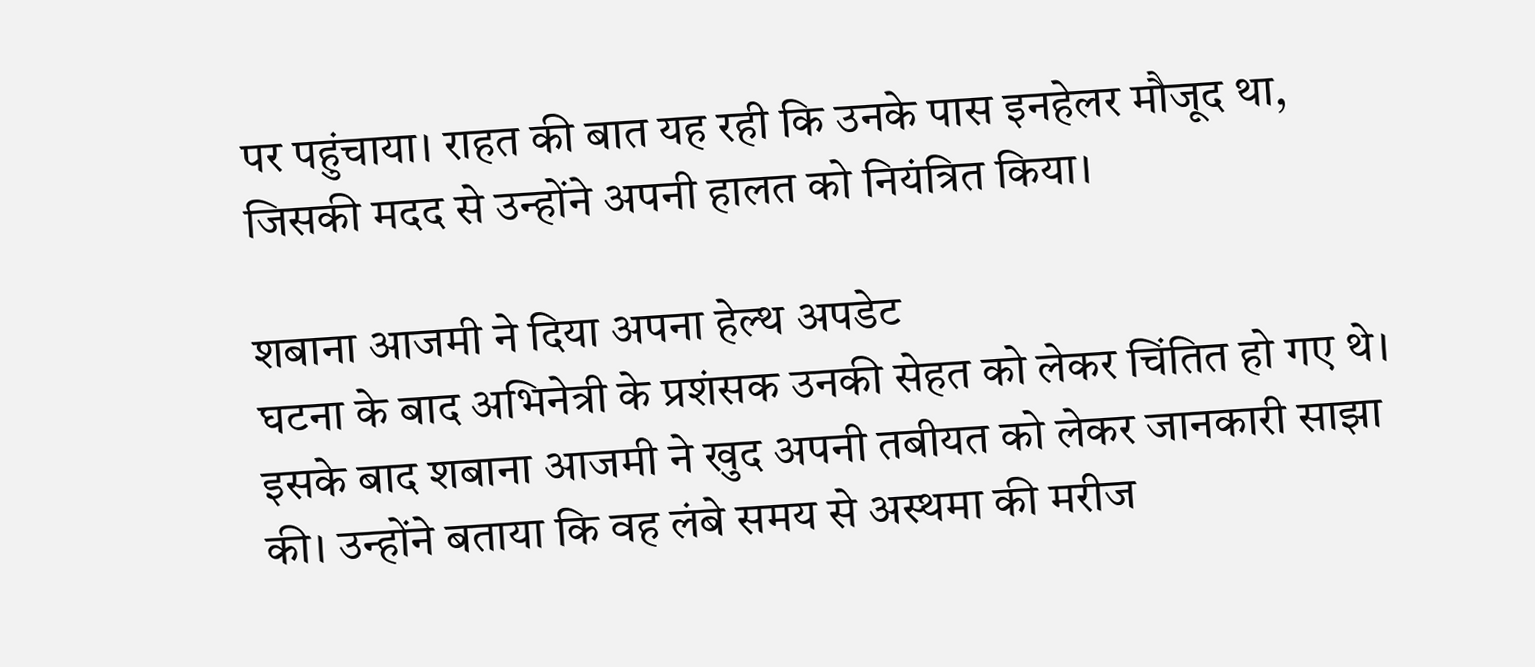पर पहुंचाया। राहत की बात यह रही कि उनके पास इनहेलर मौजूद था, जिसकी मदद से उन्होंने अपनी हालत को नियंत्रित किया।

शबाना आजमी ने दिया अपना हेल्थ अपडेट
घटना के बाद अभिनेत्री के प्रशंसक उनकी सेहत को लेकर चिंतित हो गए थे। इसके बाद शबाना आजमी ने खुद अपनी तबीयत को लेकर जानकारी साझा की। उन्होंने बताया कि वह लंबे समय से अस्थमा की मरीज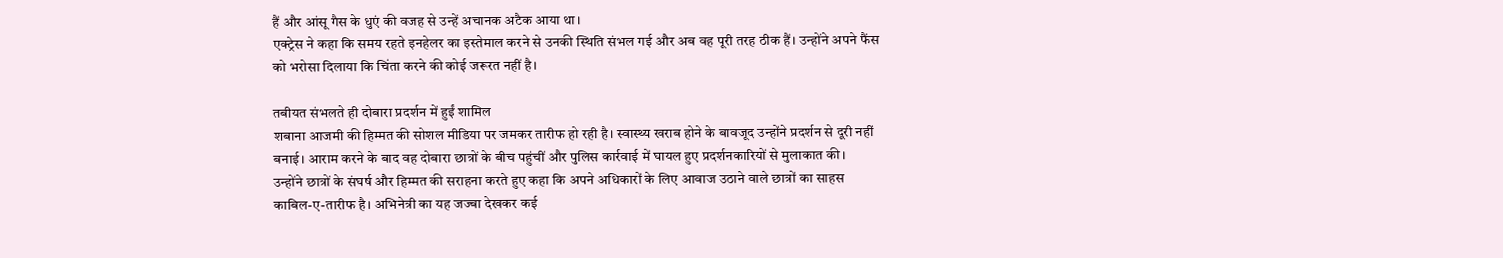हैं और आंसू गैस के धुएं की वजह से उन्हें अचानक अटैक आया था।
एक्ट्रेस ने कहा कि समय रहते इनहेलर का इस्तेमाल करने से उनकी स्थिति संभल गई और अब वह पूरी तरह ठीक हैं। उन्होंने अपने फैंस को भरोसा दिलाया कि चिंता करने की कोई जरूरत नहीं है।

तबीयत संभलते ही दोबारा प्रदर्शन में हुईं शामिल
शबाना आजमी की हिम्मत की सोशल मीडिया पर जमकर तारीफ हो रही है। स्वास्थ्य खराब होने के बावजूद उन्होंने प्रदर्शन से दूरी नहीं बनाई। आराम करने के बाद वह दोबारा छात्रों के बीच पहुंचीं और पुलिस कार्रवाई में घायल हुए प्रदर्शनकारियों से मुलाकात की।
उन्होंने छात्रों के संघर्ष और हिम्मत की सराहना करते हुए कहा कि अपने अधिकारों के लिए आवाज उठाने वाले छात्रों का साहस काबिल-ए-तारीफ है। अभिनेत्री का यह जज्बा देखकर कई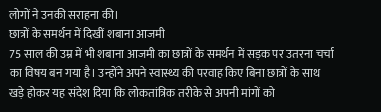लोगों ने उनकी सराहना की।
छात्रों के समर्थन में दिखीं शबाना आजमी
75 साल की उम्र में भी शबाना आजमी का छात्रों के समर्थन में सड़क पर उतरना चर्चा का विषय बन गया है। उन्होंने अपने स्वास्थ्य की परवाह किए बिना छात्रों के साथ खड़े होकर यह संदेश दिया कि लोकतांत्रिक तरीके से अपनी मांगों को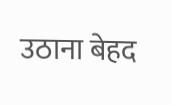उठाना बेहद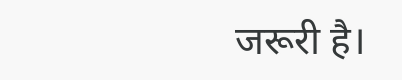जरूरी है।